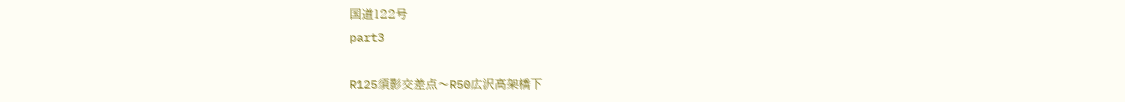国道122号
part3

R125須影交差点〜R50広沢高架橋下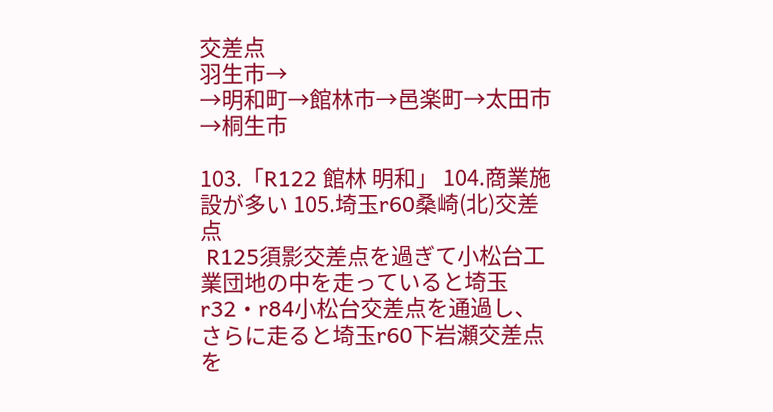交差点
羽生市→
→明和町→館林市→邑楽町→太田市→桐生市

103.「R122 館林 明和」 104.商業施設が多い 105.埼玉r60桑崎(北)交差点
 R125須影交差点を過ぎて小松台工業団地の中を走っていると埼玉r32・r84小松台交差点を通過し、さらに走ると埼玉r60下岩瀬交差点を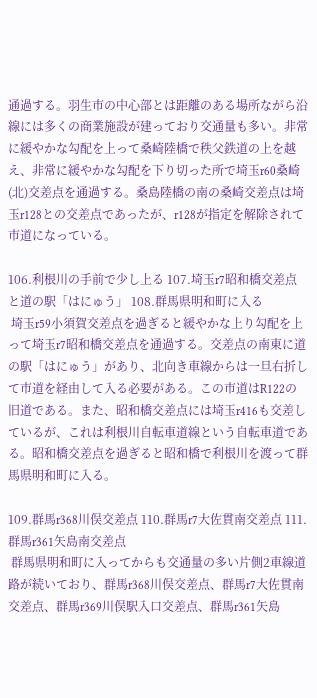通過する。羽生市の中心部とは距離のある場所ながら沿線には多くの商業施設が建っており交通量も多い。非常に緩やかな勾配を上って桑崎陸橋で秩父鉄道の上を越え、非常に緩やかな勾配を下り切った所で埼玉r60桑崎(北)交差点を通過する。桑島陸橋の南の桑崎交差点は埼玉r128との交差点であったが、r128が指定を解除されて市道になっている。

106.利根川の手前で少し上る 107.埼玉r7昭和橋交差点と道の駅「はにゅう」 108.群馬県明和町に入る
 埼玉r59小須賀交差点を過ぎると緩やかな上り勾配を上って埼玉r7昭和橋交差点を通過する。交差点の南東に道の駅「はにゅう」があり、北向き車線からは一旦右折して市道を経由して入る必要がある。この市道はR122の旧道である。また、昭和橋交差点には埼玉r416も交差しているが、これは利根川自転車道線という自転車道である。昭和橋交差点を過ぎると昭和橋で利根川を渡って群馬県明和町に入る。

109.群馬r368川俣交差点 110.群馬r7大佐貫南交差点 111.群馬r361矢島南交差点
 群馬県明和町に入ってからも交通量の多い片側2車線道路が続いており、群馬r368川俣交差点、群馬r7大佐貫南交差点、群馬r369川俣駅入口交差点、群馬r361矢島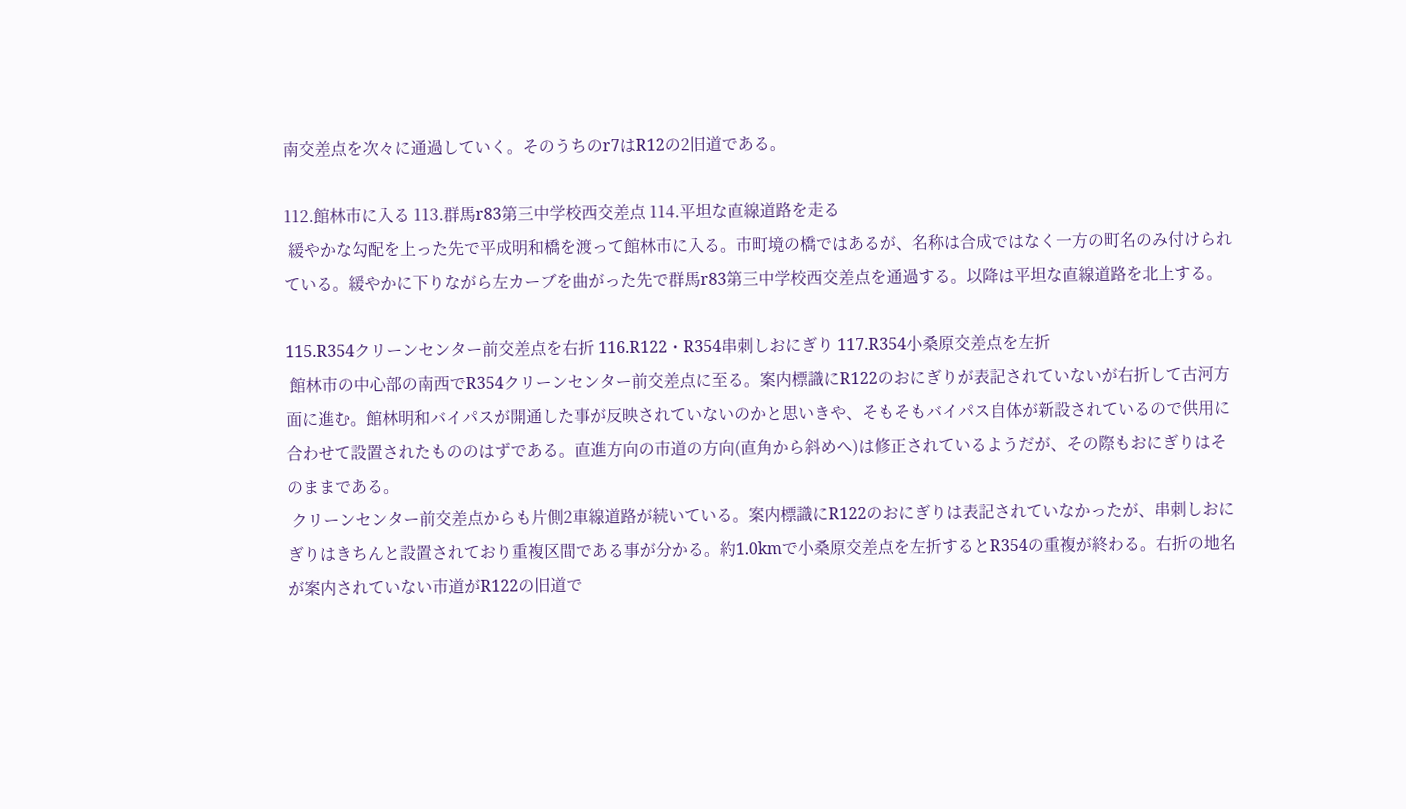南交差点を次々に通過していく。そのうちのr7はR12の2旧道である。

112.館林市に入る 113.群馬r83第三中学校西交差点 114.平坦な直線道路を走る
 緩やかな勾配を上った先で平成明和橋を渡って館林市に入る。市町境の橋ではあるが、名称は合成ではなく一方の町名のみ付けられている。緩やかに下りながら左カーブを曲がった先で群馬r83第三中学校西交差点を通過する。以降は平坦な直線道路を北上する。

115.R354クリーンセンター前交差点を右折 116.R122・R354串刺しおにぎり 117.R354小桑原交差点を左折
 館林市の中心部の南西でR354クリーンセンター前交差点に至る。案内標識にR122のおにぎりが表記されていないが右折して古河方面に進む。館林明和バイパスが開通した事が反映されていないのかと思いきや、そもそもバイパス自体が新設されているので供用に合わせて設置されたもののはずである。直進方向の市道の方向(直角から斜めへ)は修正されているようだが、その際もおにぎりはそのままである。
 クリーンセンター前交差点からも片側2車線道路が続いている。案内標識にR122のおにぎりは表記されていなかったが、串刺しおにぎりはきちんと設置されており重複区間である事が分かる。約1.0kmで小桑原交差点を左折するとR354の重複が終わる。右折の地名が案内されていない市道がR122の旧道で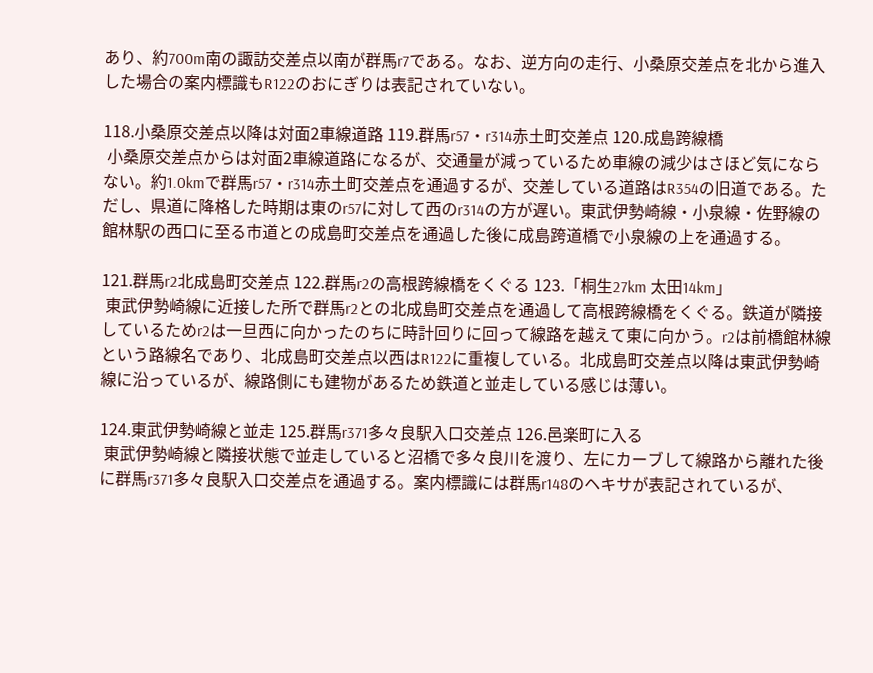あり、約700m南の諏訪交差点以南が群馬r7である。なお、逆方向の走行、小桑原交差点を北から進入した場合の案内標識もR122のおにぎりは表記されていない。

118.小桑原交差点以降は対面2車線道路 119.群馬r57・r314赤土町交差点 120.成島跨線橋
 小桑原交差点からは対面2車線道路になるが、交通量が減っているため車線の減少はさほど気にならない。約1.0kmで群馬r57・r314赤土町交差点を通過するが、交差している道路はR354の旧道である。ただし、県道に降格した時期は東のr57に対して西のr314の方が遅い。東武伊勢崎線・小泉線・佐野線の館林駅の西口に至る市道との成島町交差点を通過した後に成島跨道橋で小泉線の上を通過する。

121.群馬r2北成島町交差点 122.群馬r2の高根跨線橋をくぐる 123.「桐生27km 太田14km」
 東武伊勢崎線に近接した所で群馬r2との北成島町交差点を通過して高根跨線橋をくぐる。鉄道が隣接しているためr2は一旦西に向かったのちに時計回りに回って線路を越えて東に向かう。r2は前橋館林線という路線名であり、北成島町交差点以西はR122に重複している。北成島町交差点以降は東武伊勢崎線に沿っているが、線路側にも建物があるため鉄道と並走している感じは薄い。

124.東武伊勢崎線と並走 125.群馬r371多々良駅入口交差点 126.邑楽町に入る
 東武伊勢崎線と隣接状態で並走していると沼橋で多々良川を渡り、左にカーブして線路から離れた後に群馬r371多々良駅入口交差点を通過する。案内標識には群馬r148のヘキサが表記されているが、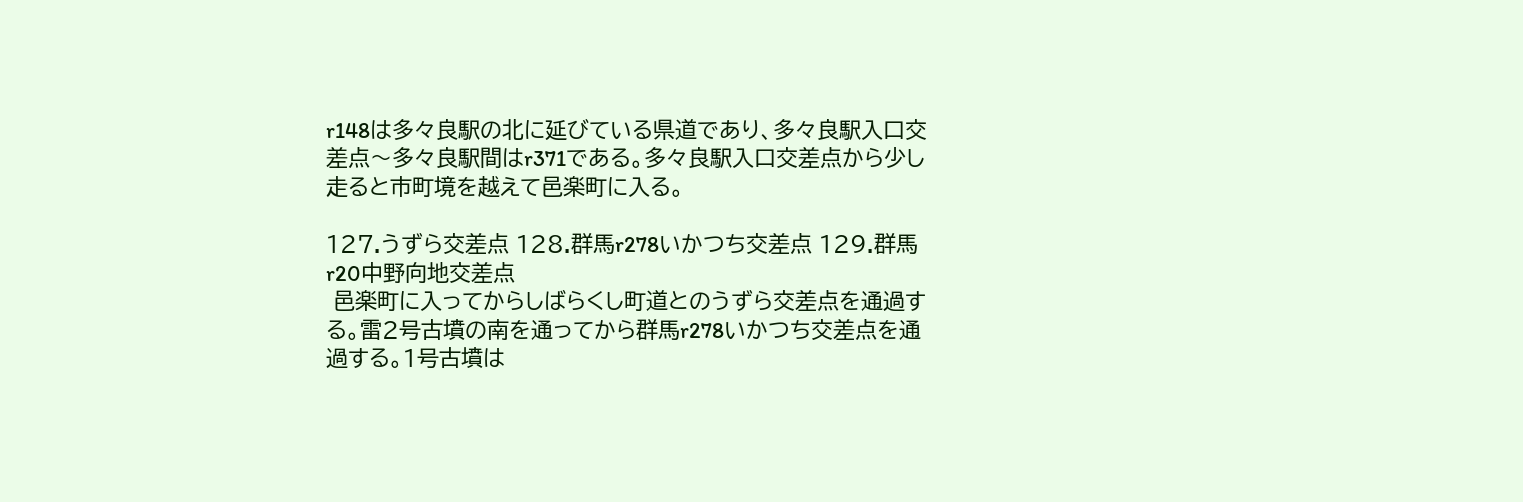r148は多々良駅の北に延びている県道であり、多々良駅入口交差点〜多々良駅間はr371である。多々良駅入口交差点から少し走ると市町境を越えて邑楽町に入る。

127.うずら交差点 128.群馬r278いかつち交差点 129.群馬r20中野向地交差点
 邑楽町に入ってからしばらくし町道とのうずら交差点を通過する。雷2号古墳の南を通ってから群馬r278いかつち交差点を通過する。1号古墳は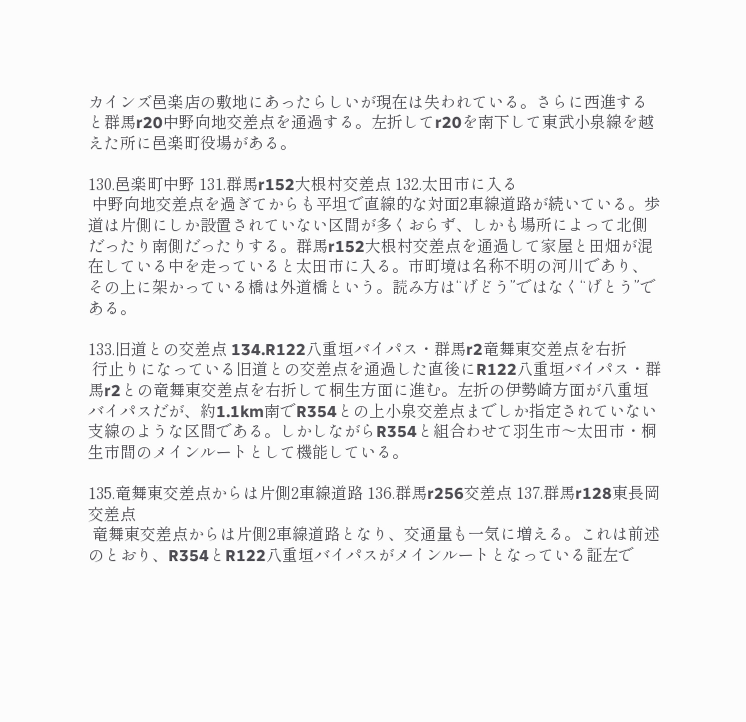カインズ邑楽店の敷地にあったらしいが現在は失われている。さらに西進すると群馬r20中野向地交差点を通過する。左折してr20を南下して東武小泉線を越えた所に邑楽町役場がある。

130.邑楽町中野 131.群馬r152大根村交差点 132.太田市に入る
 中野向地交差点を過ぎてからも平坦で直線的な対面2車線道路が続いている。歩道は片側にしか設置されていない区間が多くおらず、しかも場所によって北側だったり南側だったりする。群馬r152大根村交差点を通過して家屋と田畑が混在している中を走っていると太田市に入る。市町境は名称不明の河川であり、その上に架かっている橋は外道橋という。読み方は“げどう”ではなく“げとう”である。

133.旧道との交差点 134.R122八重垣バイパス・群馬r2竜舞東交差点を右折
 行止りになっている旧道との交差点を通過した直後にR122八重垣バイパス・群馬r2との竜舞東交差点を右折して桐生方面に進む。左折の伊勢崎方面が八重垣バイパスだが、約1.1km南でR354との上小泉交差点までしか指定されていない支線のような区間である。しかしながらR354と組合わせて羽生市〜太田市・桐生市間のメインルートとして機能している。

135.竜舞東交差点からは片側2車線道路 136.群馬r256交差点 137.群馬r128東長岡交差点
 竜舞東交差点からは片側2車線道路となり、交通量も一気に増える。これは前述のとおり、R354とR122八重垣バイパスがメインルートとなっている証左で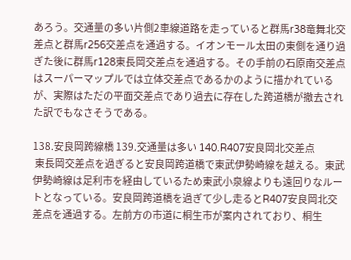あろう。交通量の多い片側2車線道路を走っていると群馬r38竜舞北交差点と群馬r256交差点を通過する。イオンモール太田の東側を通り過ぎた後に群馬r128東長岡交差点を通過する。その手前の石原南交差点はスーパーマップルでは立体交差点であるかのように描かれているが、実際はただの平面交差点であり過去に存在した跨道橋が撤去された訳でもなさそうである。

138.安良岡跨線橋 139.交通量は多い 140.R407安良岡北交差点
 東長岡交差点を過ぎると安良岡跨道橋で東武伊勢崎線を越える。東武伊勢崎線は足利市を経由しているため東武小泉線よりも遠回りなルートとなっている。安良岡跨道橋を過ぎて少し走るとR407安良岡北交差点を通過する。左前方の市道に桐生市が案内されており、桐生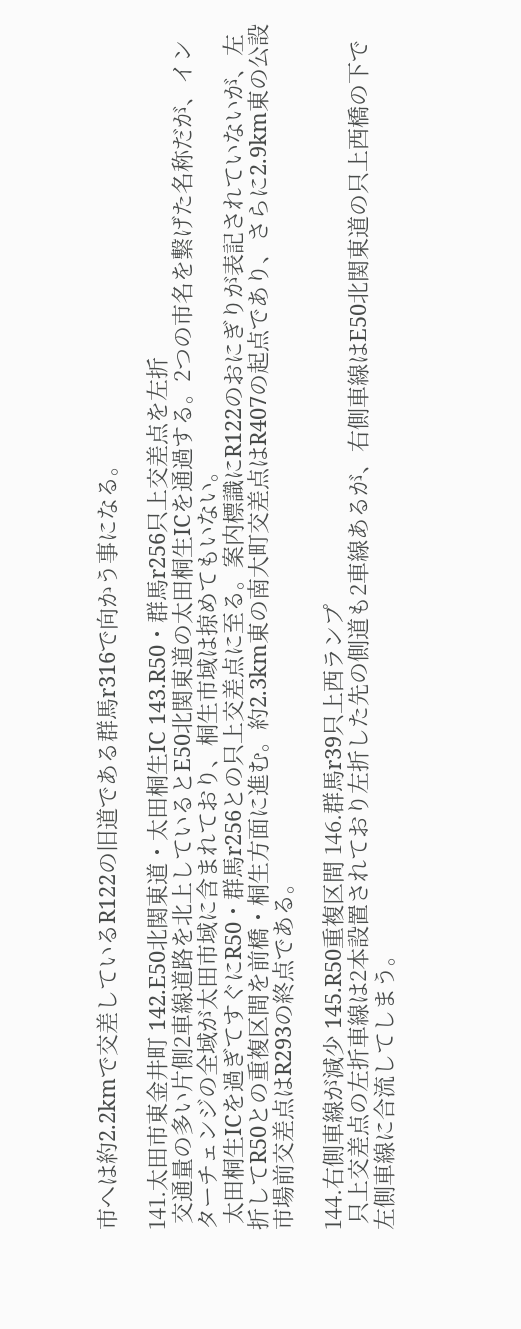市へは約2.2kmで交差しているR122の旧道である群馬r316で向かう事になる。

141.太田市東金井町 142.E50北関東道・太田桐生IC 143.R50・群馬r256只上交差点を左折
 交通量の多い片側2車線道路を北上しているとE50北関東道の太田桐生ICを通過する。2つの市名を繋げた名称だが、インターチェンジの全域が太田市域に含まれており、桐生市域は掠めてもいない。
 太田桐生ICを過ぎてすぐにR50・群馬r256との只上交差点に至る。案内標識にR122のおにぎりが表記されていないが、左折してR50との重複区間を前橋・桐生方面に進む。約2.3km東の南大町交差点はR407の起点であり、さらに2.9km東の公設市場前交差点はR293の終点である。

144.右側車線が減少 145.R50重複区間 146.群馬r39只上西ランプ
 只上交差点の左折車線は2本設置されており左折した先の側道も2車線あるが、右側車線はE50北関東道の只上西橋の下で左側車線に合流してしまう。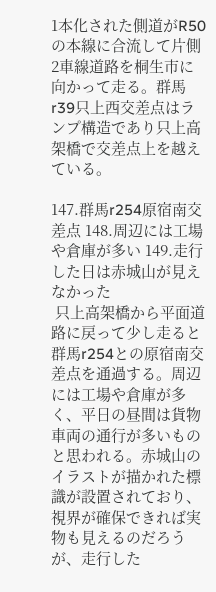1本化された側道がR50の本線に合流して片側2車線道路を桐生市に向かって走る。群馬r39只上西交差点はランプ構造であり只上高架橋で交差点上を越えている。

147.群馬r254原宿南交差点 148.周辺には工場や倉庫が多い 149.走行した日は赤城山が見えなかった
 只上高架橋から平面道路に戻って少し走ると群馬r254との原宿南交差点を通過する。周辺には工場や倉庫が多く、平日の昼間は貨物車両の通行が多いものと思われる。赤城山のイラストが描かれた標識が設置されており、視界が確保できれば実物も見えるのだろうが、走行した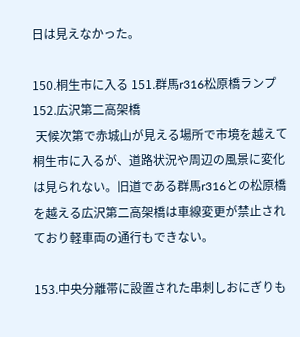日は見えなかった。

150.桐生市に入る 151.群馬r316松原橋ランプ 152.広沢第二高架橋
 天候次第で赤城山が見える場所で市境を越えて桐生市に入るが、道路状況や周辺の風景に変化は見られない。旧道である群馬r316との松原橋を越える広沢第二高架橋は車線変更が禁止されており軽車両の通行もできない。

153.中央分離帯に設置された串刺しおにぎりも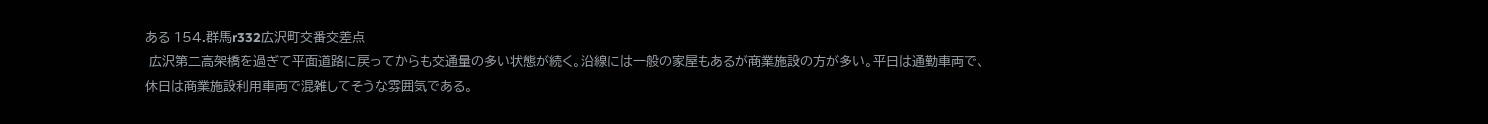ある 154.群馬r332広沢町交番交差点
 広沢第二高架橋を過ぎて平面道路に戻ってからも交通量の多い状態が続く。沿線には一般の家屋もあるが商業施設の方が多い。平日は通勤車両で、休日は商業施設利用車両で混雑してそうな雰囲気である。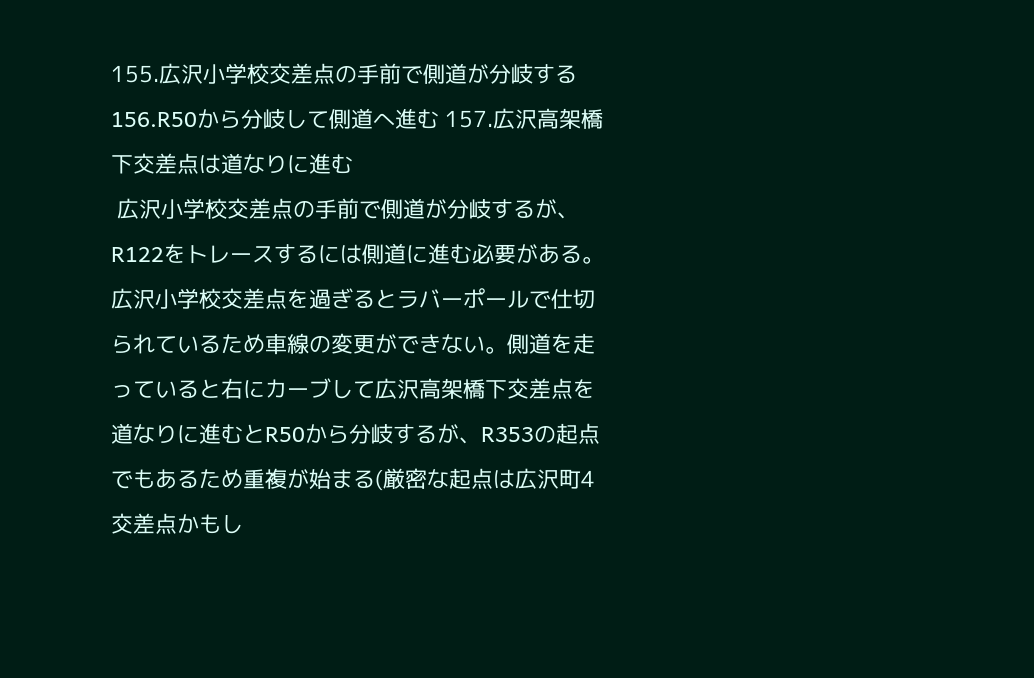155.広沢小学校交差点の手前で側道が分岐する 156.R50から分岐して側道へ進む 157.広沢高架橋下交差点は道なりに進む
 広沢小学校交差点の手前で側道が分岐するが、R122をトレースするには側道に進む必要がある。広沢小学校交差点を過ぎるとラバーポールで仕切られているため車線の変更ができない。側道を走っていると右にカーブして広沢高架橋下交差点を道なりに進むとR50から分岐するが、R353の起点でもあるため重複が始まる(厳密な起点は広沢町4交差点かもし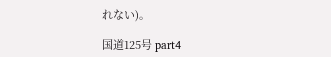れない)。

国道125号 part4